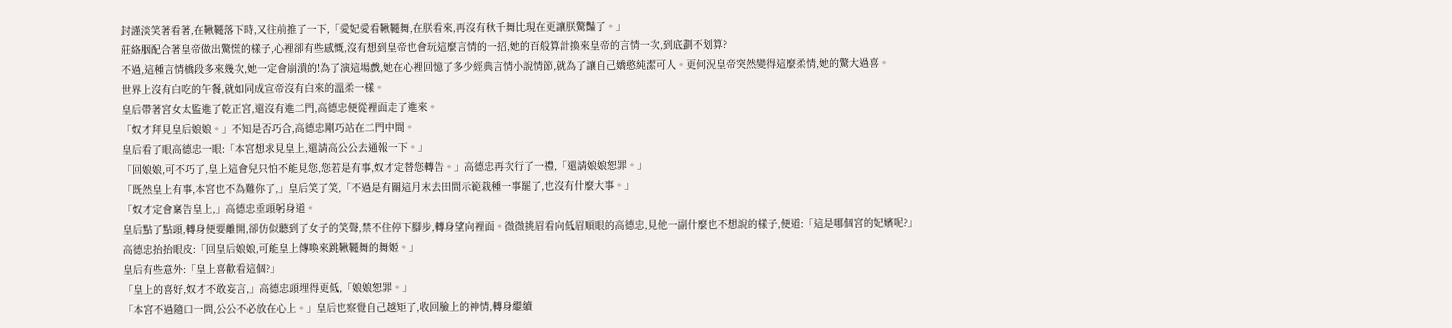封謹淡笑著看著,在鞦韆落下時,又往前推了一下,「愛妃愛看鞦韆舞,在朕看來,再沒有秋千舞比現在更讓朕驚豔了。」
莊絡胭配合著皇帝做出驚慌的樣子,心裡卻有些感慨,沒有想到皇帝也會玩這麼言情的一招,她的百般算計換來皇帝的言情一次,到底劃不划算?
不過,這種言情橋段多來幾次,她一定會崩潰的!為了演這場戲,她在心裡回憶了多少經典言情小說情節,就為了讓自己嬌憨純潔可人。更何況皇帝突然變得這麼柔情,她的驚大過喜。
世界上沒有白吃的午餐,就如同成宣帝沒有白來的溫柔一樣。
皇后帶著宮女太監進了乾正宮,還沒有進二門,高德忠便從裡面走了進來。
「奴才拜見皇后娘娘。」不知是否巧合,高德忠剛巧站在二門中間。
皇后看了眼高德忠一眼:「本宮想求見皇上,還請高公公去通報一下。」
「回娘娘,可不巧了,皇上這會兒只怕不能見您,您若是有事,奴才定替您轉告。」高德忠再次行了一禮,「還請娘娘恕罪。」
「既然皇上有事,本宮也不為難你了,」皇后笑了笑,「不過是有關這月末去田間示範栽種一事罷了,也沒有什麼大事。」
「奴才定會稟告皇上,」高德忠垂頭躬身道。
皇后點了點頭,轉身便要離開,卻仿似聽到了女子的笑聲,禁不住停下腳步,轉身望向裡面。微微挑眉看向低眉順眼的高德忠,見他一副什麼也不想說的樣子,便道:「這是哪個宮的妃嬪呢?」
高德忠抬抬眼皮:「回皇后娘娘,可能皇上傳喚來跳鞦韆舞的舞姬。」
皇后有些意外:「皇上喜歡看這個?」
「皇上的喜好,奴才不敢妄言,」高德忠頭埋得更低,「娘娘恕罪。」
「本宮不過隨口一問,公公不必放在心上。」皇后也察覺自己越矩了,收回臉上的神情,轉身繼續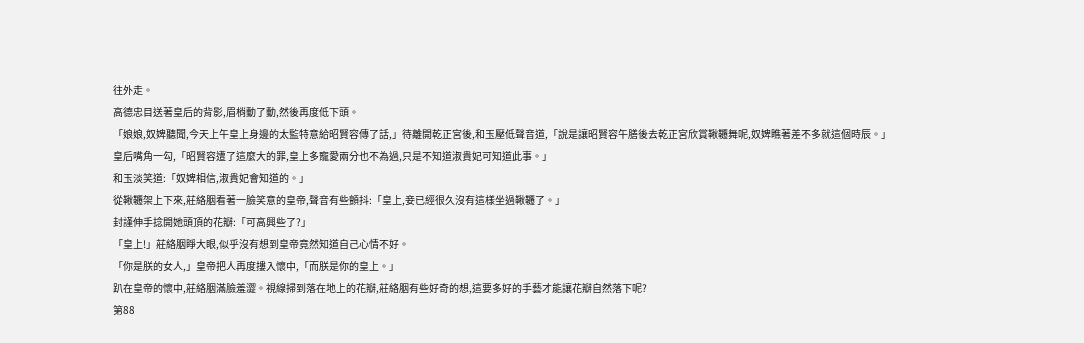往外走。
高德忠目送著皇后的背影,眉梢動了動,然後再度低下頭。
「娘娘,奴婢聽聞,今天上午皇上身邊的太監特意給昭賢容傳了話,」待離開乾正宮後,和玉壓低聲音道,「說是讓昭賢容午膳後去乾正宮欣賞鞦韆舞呢,奴婢瞧著差不多就這個時辰。」
皇后嘴角一勾,「昭賢容遭了這麼大的罪,皇上多寵愛兩分也不為過,只是不知道淑貴妃可知道此事。」
和玉淡笑道:「奴婢相信,淑貴妃會知道的。」
從鞦韆架上下來,莊絡胭看著一臉笑意的皇帝,聲音有些顫抖:「皇上,妾已經很久沒有這樣坐過鞦韆了。」
封謹伸手捻開她頭頂的花瓣:「可高興些了?」
「皇上!」莊絡胭睜大眼,似乎沒有想到皇帝竟然知道自己心情不好。
「你是朕的女人,」皇帝把人再度摟入懷中,「而朕是你的皇上。」
趴在皇帝的懷中,莊絡胭滿臉羞澀。視線掃到落在地上的花瓣,莊絡胭有些好奇的想,這要多好的手藝才能讓花瓣自然落下呢?
第88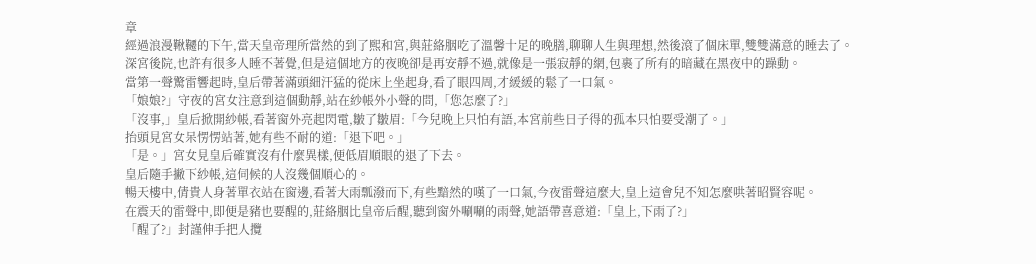章
經過浪漫鞦韆的下午,當天皇帝理所當然的到了熙和宮,與莊絡胭吃了溫馨十足的晚膳,聊聊人生與理想,然後滾了個床單,雙雙滿意的睡去了。
深宮後院,也許有很多人睡不著覺,但是這個地方的夜晚卻是再安靜不過,就像是一張寂靜的網,包裹了所有的暗藏在黑夜中的躁動。
當第一聲驚雷響起時,皇后帶著滿頭細汗猛的從床上坐起身,看了眼四周,才緩緩的鬆了一口氣。
「娘娘?」守夜的宮女注意到這個動靜,站在紗帳外小聲的問,「您怎麼了?」
「沒事,」皇后掀開紗帳,看著窗外亮起閃電,皺了皺眉:「今兒晚上只怕有語,本宮前些日子得的孤本只怕要受潮了。」
抬頭見宮女呆愣愣站著,她有些不耐的道:「退下吧。」
「是。」宮女見皇后確實沒有什麼異樣,便低眉順眼的退了下去。
皇后隨手撇下紗帳,這伺候的人沒幾個順心的。
暢天樓中,倩貴人身著單衣站在窗邊,看著大雨瓢潑而下,有些黯然的嘆了一口氣,今夜雷聲這麼大,皇上這會兒不知怎麼哄著昭賢容呢。
在震天的雷聲中,即便是豬也要醒的,莊絡胭比皇帝后醒,聽到窗外唰唰的雨聲,她語帶喜意道:「皇上,下雨了?」
「醒了?」封謹伸手把人攬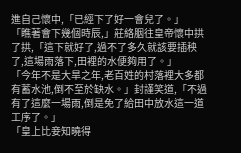進自己懷中,「已經下了好一會兒了。」
「瞧著會下幾個時辰,」莊絡胭往皇帝懷中拱了拱,「這下就好了,過不了多久就該要插秧了,這場雨落下,田裡的水便夠用了。」
「今年不是大旱之年,老百姓的村落裡大多都有蓄水池,倒不至於缺水。」封謹笑道,「不過有了這麼一場雨,倒是免了給田中放水這一道工序了。」
「皇上比妾知曉得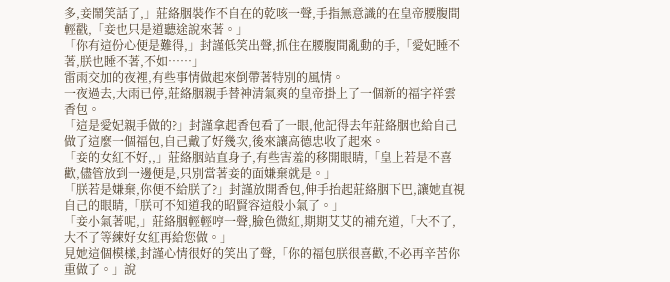多,妾鬧笑話了,」莊絡胭裝作不自在的乾咳一聲,手指無意識的在皇帝腰腹間輕戳,「妾也只是道聽途說來著。」
「你有這份心便是難得,」封謹低笑出聲,抓住在腰腹間亂動的手,「愛妃睡不著,朕也睡不著,不如……」
雷雨交加的夜裡,有些事情做起來倒帶著特別的風情。
一夜過去,大雨已停,莊絡胭親手替神清氣爽的皇帝掛上了一個新的福字祥雲香包。
「這是愛妃親手做的?」封謹拿起香包看了一眼,他記得去年莊絡胭也給自己做了這麼一個福包,自己戴了好幾次,後來讓高德忠收了起來。
「妾的女紅不好,,」莊絡胭站直身子,有些害羞的移開眼睛,「皇上若是不喜歡,儘管放到一邊便是,只別當著妾的面嫌棄就是。」
「朕若是嫌棄,你便不給朕了?」封謹放開香包,伸手抬起莊絡胭下巴,讓她直視自己的眼睛,「朕可不知道我的昭賢容這般小氣了。」
「妾小氣著呢,」莊絡胭輕輕哼一聲,臉色微紅,期期艾艾的補充道,「大不了,大不了等練好女紅再給您做。」
見她這個模樣,封謹心情很好的笑出了聲,「你的福包朕很喜歡,不必再辛苦你重做了。」說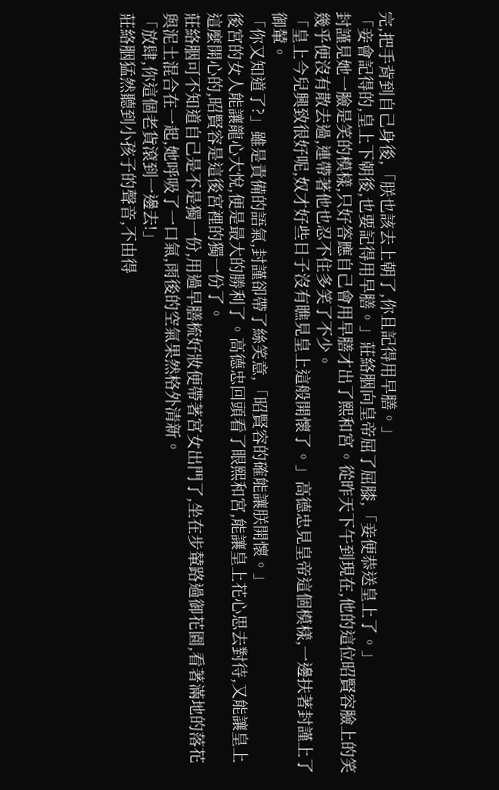完,把手背到自己身後,「朕也該去上朝了,你且記得用早膳。」
「妾會記得的,皇上下朝後,也要記得用早膳。」莊絡胭向皇帝屈了屈膝,「妾便恭送皇上了。」
封謹見她一臉是笑的模樣,只好答應自己會用早膳才出了熙和宮。從昨天下午到現在,他的這位昭賢容臉上的笑幾乎便沒有散去過,連帶著他也忍不住多笑了不少。
「皇上今兒興致很好呢,奴才好些日子沒有瞧見皇上這般開懷了。」高德忠見皇帝這個模樣,一邊扶著封謹上了御輦。
「你又知道了?」雖是責備的語氣,封謹卻帶了絲笑意,「昭賢容的確能讓朕開懷。」
後宮的女人能讓龍心大悅,便是最大的勝利了。高德忠回頭看了眼熙和宮,能讓皇上花心思去對待,又能讓皇上這麼開心的,昭賢容是這後宮裡的獨一份了。
莊絡胭可不知道自己是不是獨一份,用過早膳梳好妝便帶著宮女出門了,坐在步輦路過御花園,看著滿地的落花與泥土混合在一起,她呼吸了一口氣,雨後的空氣果然格外清新。
「放肆,你這個老貨滾到一邊去!」
莊絡胭猛然聽到小孩子的聲音,不由得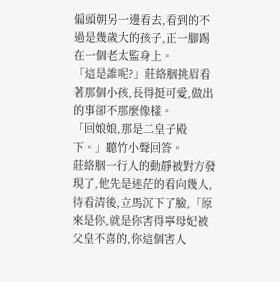偏頭朝另一邊看去,看到的不過是幾歲大的孩子,正一腳踢在一個老太監身上。
「這是誰呢?」莊絡胭挑眉看著那個小孩,長得挺可愛,做出的事卻不那麼像樣。
「回娘娘,那是二皇子殿下。」聽竹小聲回答。
莊絡胭一行人的動靜被對方發現了,他先是迷茫的看向幾人,待看清後,立馬沉下了臉,「原來是你,就是你害得寧母妃被父皇不喜的,你這個害人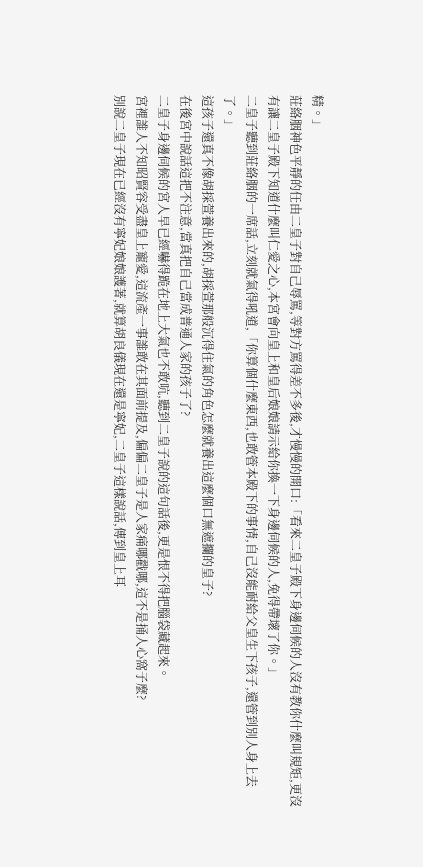精。」
莊絡胭神色平靜的任由二皇子對自己辱罵,等對方罵得差不多後,才慢慢的開口:「看來二皇子殿下身邊伺候的人沒有教你什麼叫規矩,更沒有讓二皇子殿下知道什麼叫仁愛之心,本宮會向皇上和皇后娘娘請示給你換一下身邊伺候的人,免得帶壞了你。」
二皇子聽到莊絡胭的一席話,立刻就氣得吼道,「你算個什麼東西,也敢管本殿下的事情,自己沒能耐給父皇生下孩子,還管到別人身上去了。」
這孩子還真不像胡採萱養出來的,胡採萱那般沉得住氣的角色怎麼就養出這麼個口無遮攔的皇子?
在後宮中說話這把不注意,當真把自己當成普通人家的孩子了?
二皇子身邊伺候的宮人早已經嚇得跪在地上大氣也不敢吭,聽到二皇子說的這句話後,更是恨不得把腦袋藏起來。
宮裡誰人不知昭賢容受盡皇上寵愛,這流產一事誰敢在其面前提及,偏偏二皇子是人家痛哪戳哪,這不是捅人心窩子麼?
別說二皇子現在已經沒有寧妃娘娘護著,就算胡良儀現在還是寧妃,二皇子這樣說話,傳到皇上耳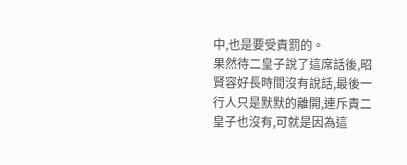中,也是要受責罰的。
果然待二皇子說了這席話後,昭賢容好長時間沒有說話,最後一行人只是默默的離開,連斥責二皇子也沒有,可就是因為這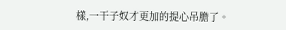樣,一干子奴才更加的提心吊膽了。